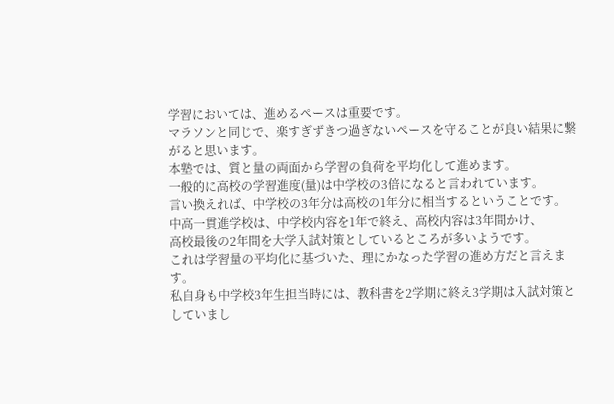学習においては、進めるペースは重要です。
マラソンと同じで、楽すぎずきつ過ぎないペースを守ることが良い結果に繋がると思います。
本塾では、質と量の両面から学習の負荷を平均化して進めます。
一般的に高校の学習進度(量)は中学校の3倍になると言われています。
言い換えれば、中学校の3年分は高校の1年分に相当するということです。
中高一貫進学校は、中学校内容を1年で終え、高校内容は3年間かけ、
高校最後の2年間を大学入試対策としているところが多いようです。
これは学習量の平均化に基づいた、理にかなった学習の進め方だと言えます。
私自身も中学校3年生担当時には、教科書を2学期に終え3学期は入試対策としていまし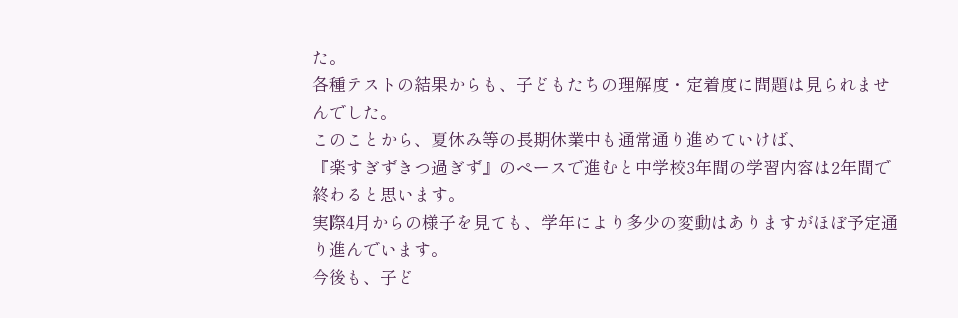た。
各種テストの結果からも、子どもたちの理解度・定着度に問題は見られませんでした。
このことから、夏休み等の長期休業中も通常通り進めていけば、
『楽すぎずきつ過ぎず』のペースで進むと中学校3年間の学習内容は2年間で終わると思います。
実際4月からの様子を見ても、学年により多少の変動はありますがほぼ予定通り進んでいます。
今後も、子ど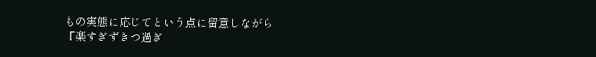もの実態に応じてという点に留意しながら
『楽すぎずきつ過ぎ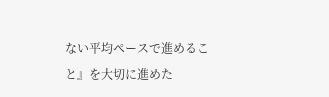ない平均ペースで進めること』を大切に進めた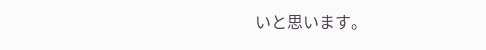いと思います。